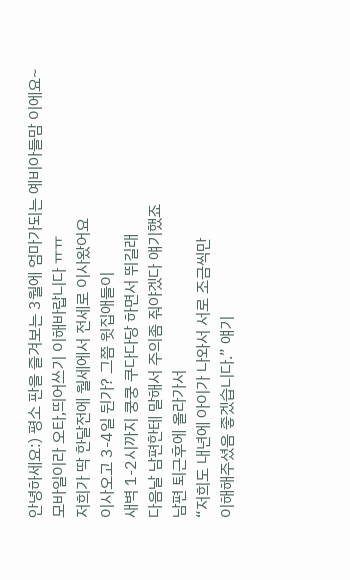안녕하세요:) 평소 판을 즐겨보는 3월에 엄마가되는 예비아들맘 이에요~
모바일이라 오타,띄어쓰기 이해바랍니다 ㅠㅠ
저희가 딱 한달전에 월세에서 전세로 이사왔어요
이사오고 3-4일 뒨가? 그쯤 윗집애들이
새벽 1-2시까지 쿵쿵 쿠다다당 하면서 뛰길래
다음날 남편한테 말해서 주의좀 줘야겠다 얘기했죠
남편 퇴근후에 올라가서
“저희도 내년에 아이가 나와서 서로 조금씩만
이해해주셨음 좋겠습니다.” 얘기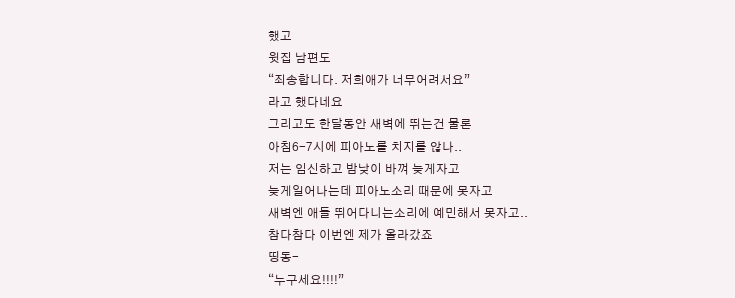했고
윗집 남편도
“죄송합니다. 저희애가 너무어려서요”
라고 했다네요
그리고도 한달동안 새벽에 뛰는건 물론
아침6-7시에 피아노를 치지를 않나..
저는 임신하고 밤낮이 바껴 늦게자고
늦게일어나는데 피아노소리 때문에 못자고
새벽엔 애들 뛰어다니는소리에 예민해서 못자고..
참다참다 이번엔 제가 올라갔죠
띵동-
“누구세요!!!!”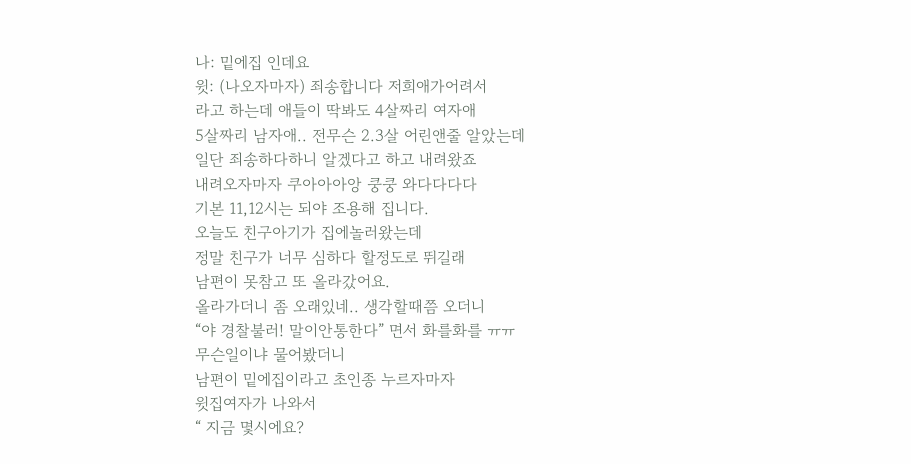나: 밑에집 인데요
윗: (나오자마자) 죄송합니다 저희애가어려서
라고 하는데 애들이 딱봐도 4살짜리 여자애
5살짜리 남자애.. 전무슨 2.3살 어린앤줄 알았는데
일단 죄송하다하니 알겠다고 하고 내려왔죠
내려오자마자 쿠아아아앙 쿵쿵 와다다다다
기본 11,12시는 되야 조용해 집니다.
오늘도 친구아기가 집에놀러왔는데
정말 친구가 너무 심하다 할정도로 뛰길래
남편이 못참고 또 올라갔어요.
올라가더니 좀 오래있네.. 생각할때쯤 오더니
“야 경찰불러! 말이안통한다” 면서 화를화를 ㅠㅠ
무슨일이냐 물어봤더니
남편이 밑에집이라고 초인종 누르자마자
윗집여자가 나와서
“ 지금 몇시에요?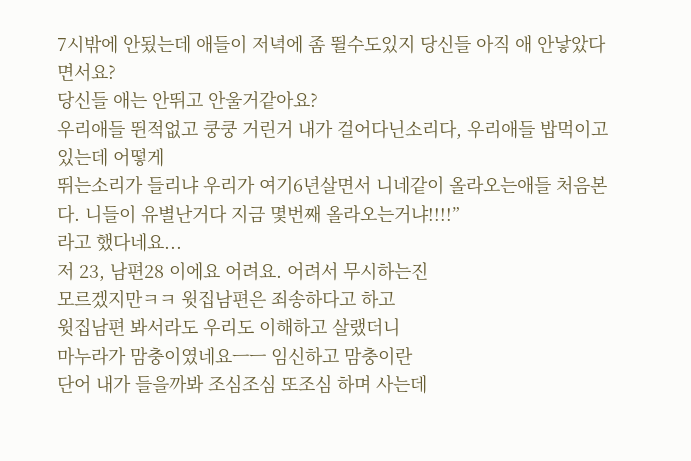7시밖에 안됬는데 애들이 저녁에 좀 뛸수도있지 당신들 아직 애 안낳았다면서요?
당신들 애는 안뛰고 안울거같아요?
우리애들 뛴적없고 쿵쿵 거린거 내가 걸어다닌소리다, 우리애들 밥먹이고 있는데 어떻게
뛰는소리가 들리냐 우리가 여기6년살면서 니네같이 올라오는애들 처음본다. 니들이 유별난거다 지금 몇번째 올라오는거냐!!!!”
라고 했다네요...
저 23, 남편28 이에요 어려요. 어려서 무시하는진
모르겠지만ㅋㅋ 윗집남편은 죄송하다고 하고
윗집남편 봐서라도 우리도 이해하고 살랬더니
마누라가 맘충이였네요ㅡㅡ 임신하고 맘충이란
단어 내가 들을까봐 조심조심 또조심 하며 사는데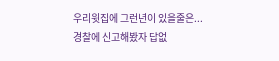우리윗집에 그런년이 있을줄은...
경찰에 신고해봤자 답없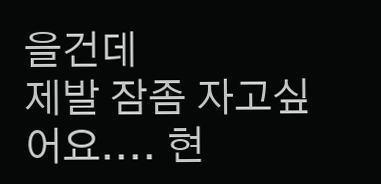을건데
제발 잠좀 자고싶어요.... 현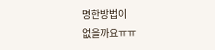명한방법이
없을까요ㅠㅠ